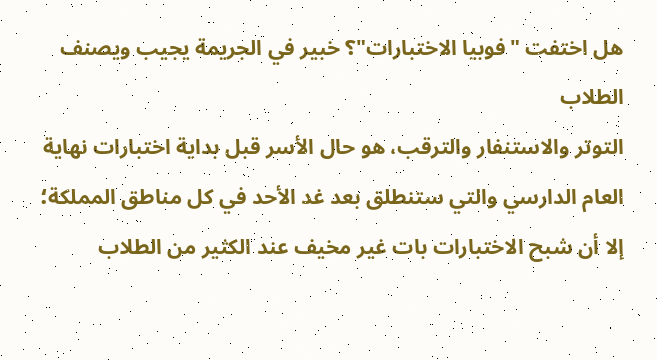هل اختفت "فوبيا الاختبارات"؟ خبير في الجريمة يجيب ويصنف الطلاب
التوتر والاستنفار والترقب، هو حال الأسر قبل بداية اختبارات نهاية العام الدارسي والتي ستنطلق بعد غد الأحد في كل مناطق المملكة؛ إلا أن شبح الاختبارات بات غير مخيف عند الكثير من الطلاب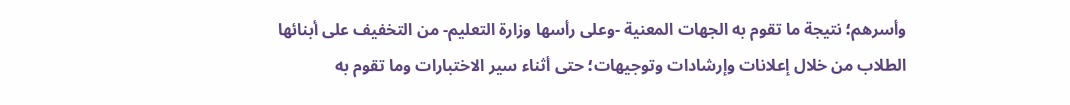وأسرهم؛ نتيجة ما تقوم به الجهات المعنية -وعلى رأسها وزارة التعليم- من التخفيف على أبنائها الطلاب من خلال إعلانات وإرشادات وتوجيهات؛ حتى أثناء سير الاختبارات وما تقوم به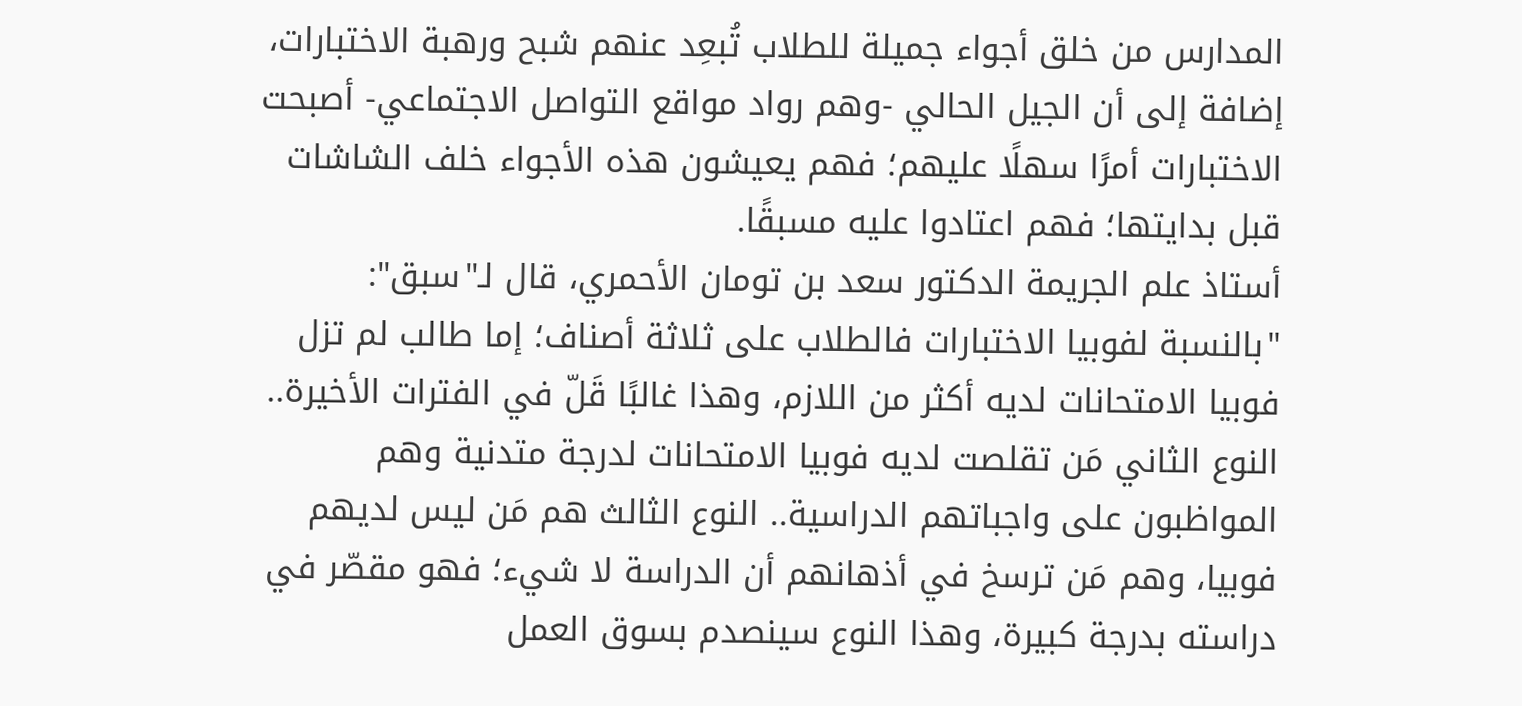المدارس من خلق أجواء جميلة للطلاب تُبعِد عنهم شبح ورهبة الاختبارات، إضافة إلى أن الجيل الحالي -وهم رواد مواقع التواصل الاجتماعي- أصبحت الاختبارات أمرًا سهلًا عليهم؛ فهم يعيشون هذه الأجواء خلف الشاشات قبل بدايتها؛ فهم اعتادوا عليه مسبقًا.
أستاذ علم الجريمة الدكتور سعد بن تومان الأحمري، قال لـ"سبق": "بالنسبة لفوبيا الاختبارات فالطلاب على ثلاثة أصناف؛ إما طالب لم تزل فوبيا الامتحانات لديه أكثر من اللازم، وهذا غالبًا قَلّ في الفترات الأخيرة.. النوع الثاني مَن تقلصت لديه فوبيا الامتحانات لدرجة متدنية وهم المواظبون على واجباتهم الدراسية.. النوع الثالث هم مَن ليس لديهم فوبيا، وهم مَن ترسخ في أذهانهم أن الدراسة لا شيء؛ فهو مقصّر في دراسته بدرجة كبيرة، وهذا النوع سينصدم بسوق العمل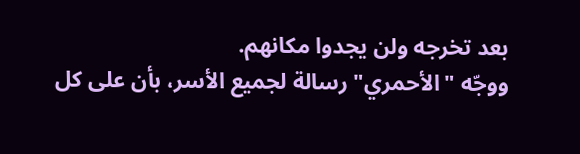بعد تخرجه ولن يجدوا مكانهم.
ووجّه "الأحمري" رسالة لجميع الأسر، بأن على كل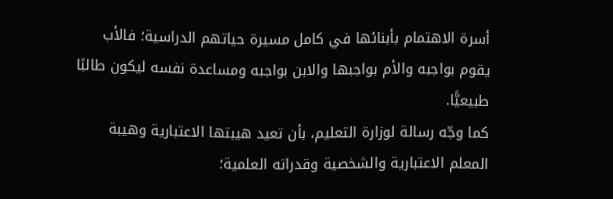أسرة الاهتمام بأبنائها في كامل مسيرة حياتهم الدراسية؛ فالأب يقوم بواجبه والأم بواجبها والابن بواجبه ومساعدة نفسه ليكون طالبًا طبيعيًّا.
كما وجّه رسالة لوزارة التعليم، بأن تعيد هيبتها الاعتبارية وهيبة المعلم الاعتبارية والشخصية وقدراته العلمية؛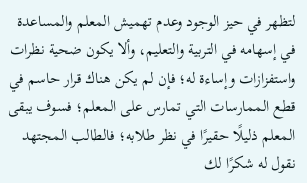لتظهر في حيز الوجود وعدم تهميش المعلم والمساعدة في إسهامه في التربية والتعليم، وألا يكون ضحية نظرات واستفزازات وإساءة له؛ فإن لم يكن هناك قرار حاسم في قطع الممارسات التي تمارس على المعلم؛ فسوف يبقى المعلم ذليلًا حقيرًا في نظر طلابه؛ فالطالب المجتهد نقول له شكرًا لك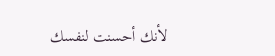لأنك أحسنت لنفسك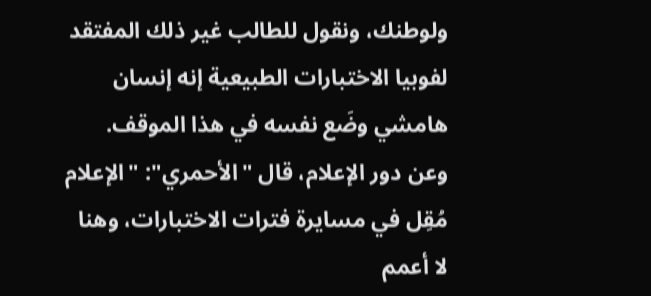ولوطنك، ونقول للطالب غير ذلك المفتقد لفوبيا الاختبارات الطبيعية إنه إنسان هامشي وضَع نفسه في هذا الموقف.
وعن دور الإعلام، قال "الأحمري": "الإعلام مُقِل في مسايرة فترات الاختبارات، وهنا لا أعمم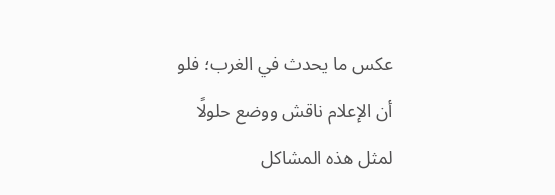عكس ما يحدث في الغرب؛ فلو أن الإعلام ناقش ووضع حلولًا لمثل هذه المشاكل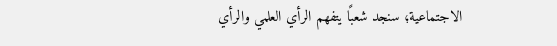الاجتماعية؛ سنجد شعبًا يتفهم الرأي العلمي والرأي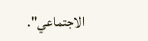الاجتماعي".